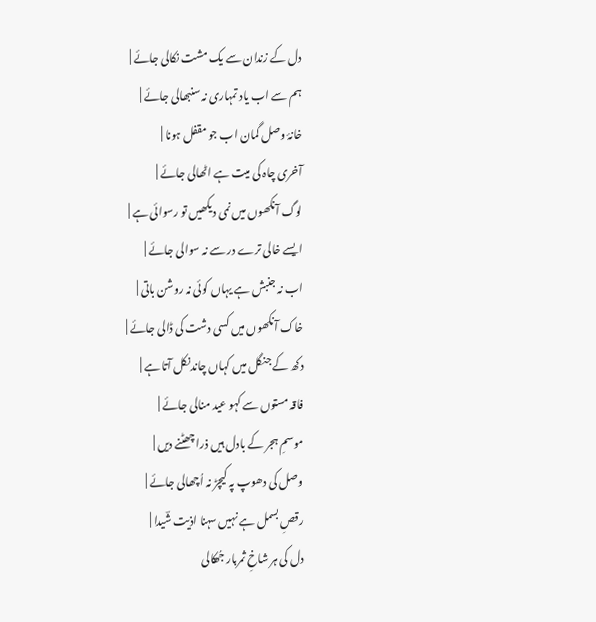دل کے زندان سے یک مشت نکالی جائے |
ہم سے اب یاد تمہاری نہ سنبھالی جائے |
خانۂ وصل گمان اب جو مقفل ہونا |
آخری چاہ کی میت ہے اٹھالی جائے |
لوگ آنکھوں میں نمی دیکھیں تو رسوائی ہے |
ایسے خالی ترے در سے نہ سوالی جائے |
اب نہ جنبش ہے یہاں کوئی نہ روشن باتی |
خاک آنکھوں میں کسی دشت کی ڈالی جائے |
دکھ کے جنگل میں کہاں چاندنکل آتا ہے |
فاقہ مستوں سے کہو عید منالی جائے |
موسمِ ہجر کے بادل ہیں ذرا چھٹنے دیں |
وصل کی دھوپ پہ کیچڑ نہ اُچھالی جائے |
رقصِ بسمل ہے نہیں سہنا اذیت شؔیدا |
دل کی ہر شاخِ ثمربار جُھکالی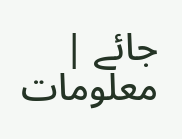جائے |
معلومات